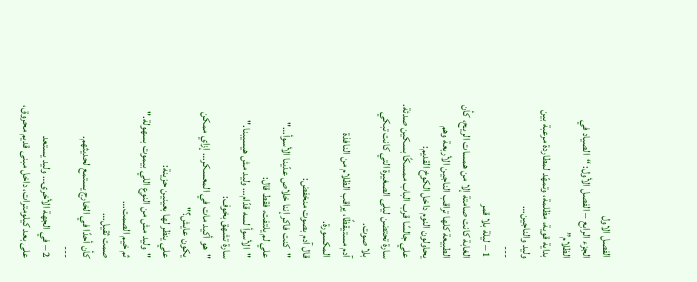الفصل الاول
الجزء الرابع – الفصل الأول: “الصياد في الظلام”
بداية قوية، مظلمة، وتمهّد لمطاردة مرعبة بين وليد والناجين…
---
1 – ليلة بلا قمر
الغابة كانت صامتة إلا من همسات الريح، كأن الطبيعة كلها تراقب الناجين الأربعة وهم يحاولون النوم داخل الكوخ القديم:
علي جالسًا قرب الباب ممسكًا بسكين صدئة.
سارة تحتضن ليلى الصغيرة التي كانت تبكي بلا صوت.
آدم مستيقظًا، يراقب الظلام من النافذة المكسورة.
قال آدم بصوت منخفض:
"كنت فاكر إننا خلاص عدّينا الأسوأ…"
علي لم يلتفت، فقط قال:
"الأسوأ لسه قدّام… وليد مش هيسيبنا."
سارة تشهق بخوف:
"هو أكيد مات في المعسكر… إزاي ممكن يكون عايش؟"
علي ينظر لها بعينين حزينة:
"وليد مش من النوع اللي بيموت بسهولة."
ثم خيم الصمت…
صمت ثقيل…
كأن أحدًا في الخارج يستمع لحديثهم.
---
2 – في الجهة الأخرى… وليد يستعد
على بعد كيلومترات، داخل مبنى قديم محروق،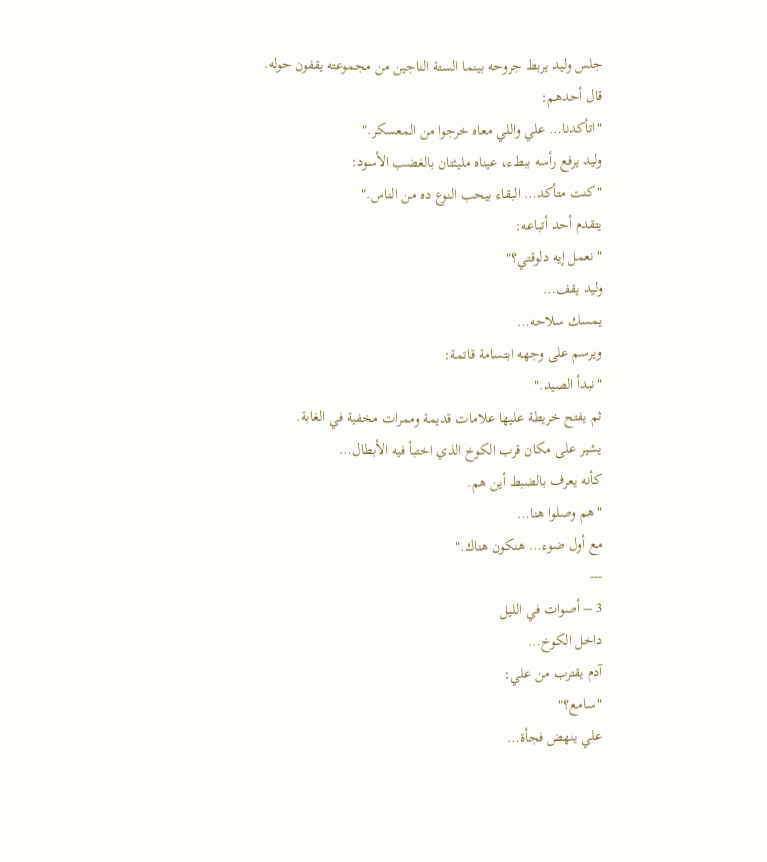جلس وليد يربط جروحه بينما الستة الناجين من مجموعته يقفون حوله.
قال أحدهم:
"اتأكدنا… علي واللي معاه خرجوا من المعسكر."
وليد يرفع رأسه ببطء، عيناه مليئتان بالغضب الأسود:
"كنت متأكد… البقاء بيحب النوع ده من الناس."
يتقدم أحد أتباعه:
"نعمل إيه دلوقتي؟"
وليد يقف…
يمسك سلاحه…
ويرسم على وجهه ابتسامة قاتمة:
"نبدأ الصيد."
ثم يفتح خريطة عليها علامات قديمة وممرات مخفية في الغابة.
يشير على مكان قرب الكوخ الذي اختبأ فيه الأبطال…
كأنه يعرف بالضبط أين هم.
"هم وصلوا هنا…
مع أول ضوء… هنكون هناك."
---
3 – أصوات في الليل
داخل الكوخ…
آدم يقترب من علي:
"سامع؟"
علي ينهض فجأة…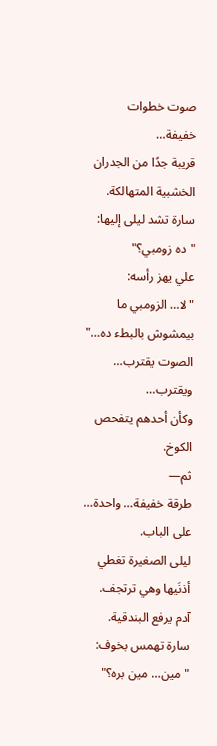صوت خطوات خفيفة…
قريبة جدًا من الجدران الخشبية المتهالكة.
سارة تشد ليلى إليها:
"ده زومبي؟"
علي يهز رأسه:
"لا… الزومبي ما بيمشوش بالبطء ده…"
الصوت يقترب…
ويقترب…
وكأن أحدهم يتفحص الكوخ.
ثم—
طرقة خفيفة… واحدة…
على الباب.
ليلى الصغيرة تغطي أذنَيها وهي ترتجف.
آدم يرفع البندقية.
سارة تهمس بخوف:
"مين… مين بره؟"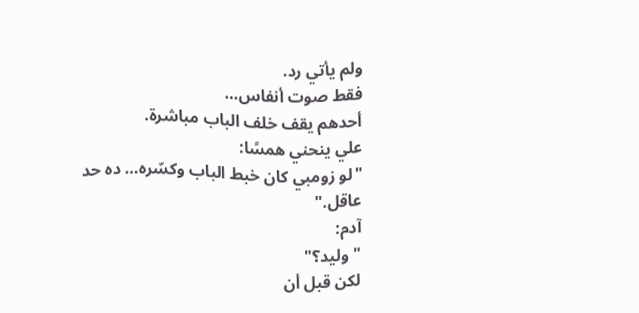ولم يأتي رد.
فقط صوت أنفاس…
أحدهم يقف خلف الباب مباشرة.
علي ينحني همسًا:
"لو زومبي كان خبط الباب وكسّره… ده حد عاقل."
آدم:
"وليد؟"
لكن قبل أن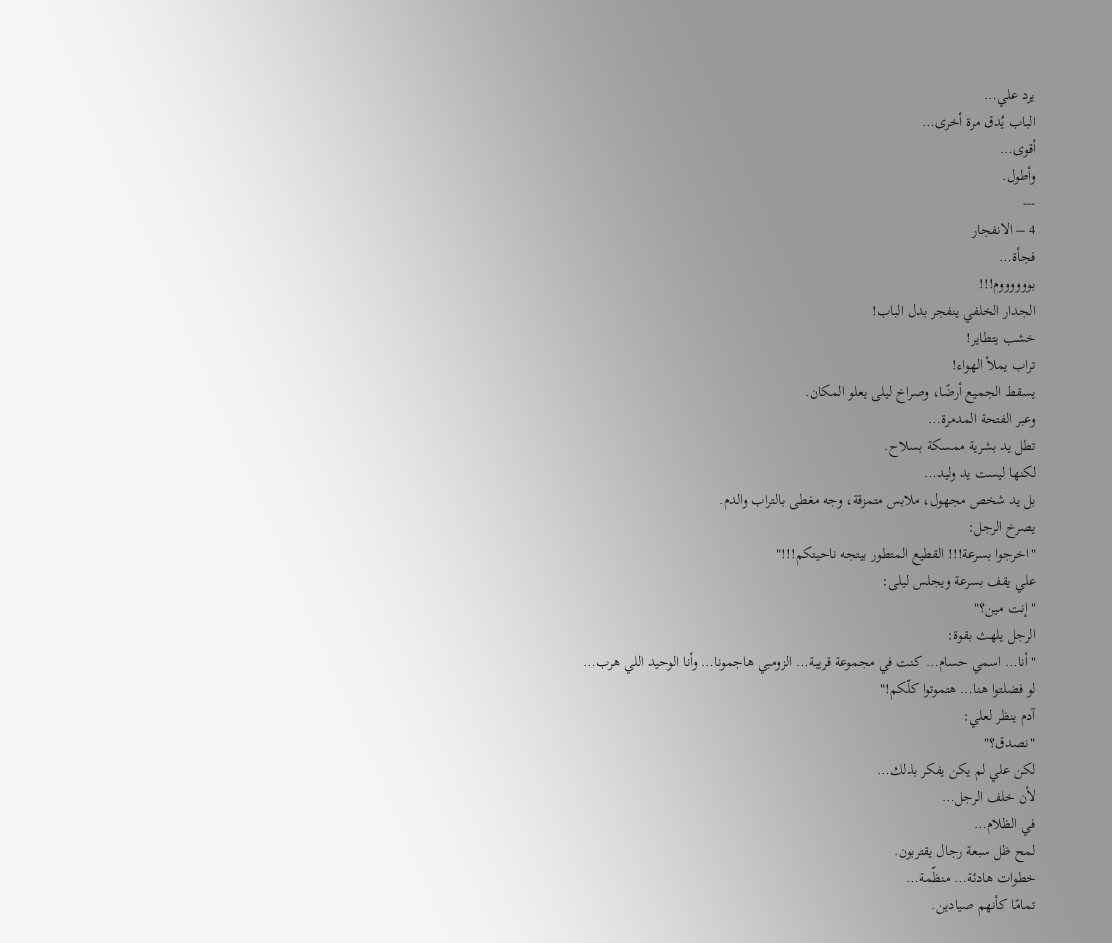يرد علي…
الباب يُدق مرة أخرى…
أقوى…
وأطول.
---
4 – الانفجار
فجأة…
بووووووم!!!
الجدار الخلفي ينفجر بدل الباب!
خشب يتطاير!
تراب يملأ الهواء!
يسقط الجميع أرضًا، وصراخ ليلى يعلو المكان.
وعبر الفتحة المدمرة…
تطل يد بشرية ممسكة بسلاح.
لكنها ليست يد وليد…
بل يد شخص مجهول، ملابس متمزقة، وجه مغطى بالتراب والدم.
يصرخ الرجل:
"اخرجوا بسرعة!!! القطيع المتطور بيتجه ناحيتكم!!!"
علي يقف بسرعة ويجلس ليلى:
"إنت مين؟"
الرجل يلهث بقوة:
"أنا… اسمي حسام… كنت في مجموعة قريبة… الزومبي هاجمونا… وأنا الوحيد اللي هرب…
لو فضلتوا هنا… هتموتوا كلّكم!"
آدم ينظر لعلي:
"نصدق؟"
لكن علي لم يكن يفكر بذلك…
لأن خلف الرجل…
في الظلام…
لمح ظل سبعة رجال يقتربون.
خطوات هادئة… منظّمة…
تمامًا كأنهم صيادين.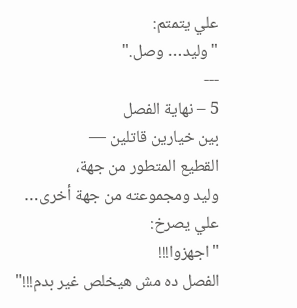علي يتمتم:
"وليد… وصل."
---
5 – نهاية الفصل
بين خيارين قاتلين —
القطيع المتطور من جهة،
وليد ومجموعته من جهة أخرى…
علي يصرخ:
"اجهزوا!!!
الفصل ده مش هيخلص غير بدم!!!"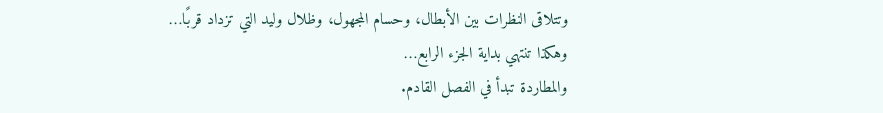وتتلاقى النظرات بين الأبطال، وحسام المجهول، وظلال وليد التي تزداد قربًا…
وهكذا تنتهي بداية الجزء الرابع…
والمطاردة تبدأ في الفصل القادم.